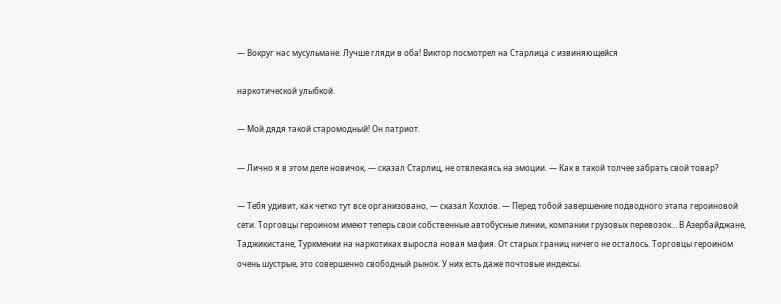— Вокруг нас мусульмане. Лучше гляди в оба! Виктор посмотрел на Старлица с извиняющейся

наркотической улыбкой.

— Мой дядя такой старомодный! Он патриот.

— Лично я в этом деле новичок, — сказал Старлиц, не отвлекаясь на эмоции. — Как в такой толчее забрать свой товар?

— Тебя удивит, как четко тут все организовано, — сказал Хохлов. — Перед тобой завершение подводного этапа героиновой сети. Торговцы героином имеют теперь свои собственные автобусные линии, компании грузовых перевозок… В Азербайджане, Таджикистане, Туркмении на наркотиках выросла новая мафия. От старых границ ничего не осталось. Торговцы героином очень шустрые, это совершенно свободный рынок. У них есть даже почтовые индексы.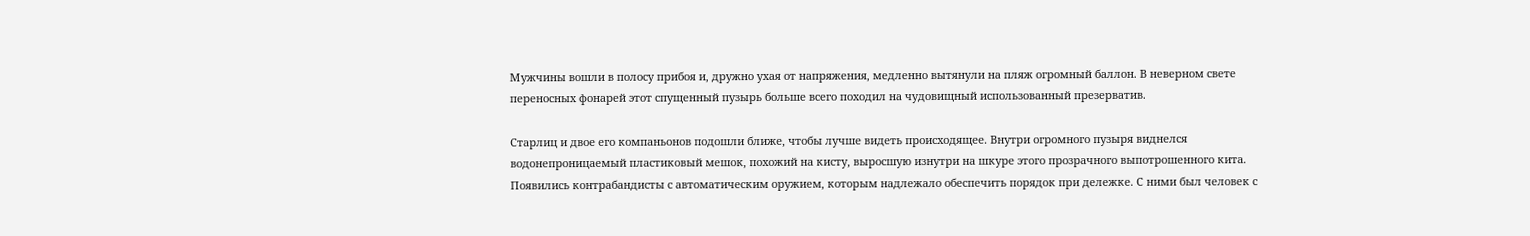Мужчины вошли в полосу прибоя и, дружно ухая от напряжения, медленно вытянули на пляж огромный баллон. В неверном свете переносных фонарей этот спущенный пузырь больше всего походил на чудовищный использованный презерватив.

Старлиц и двое его компаньонов подошли ближе, чтобы лучше видеть происходящее. Внутри огромного пузыря виднелся водонепроницаемый пластиковый мешок, похожий на кисту, выросшую изнутри на шкуре этого прозрачного выпотрошенного кита. Появились контрабандисты с автоматическим оружием, которым надлежало обеспечить порядок при дележке. С ними был человек с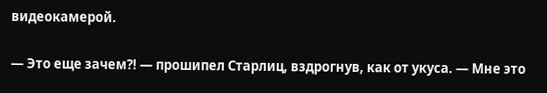видеокамерой.

— Это еще зачем?! — прошипел Старлиц, вздрогнув, как от укуса. — Мне это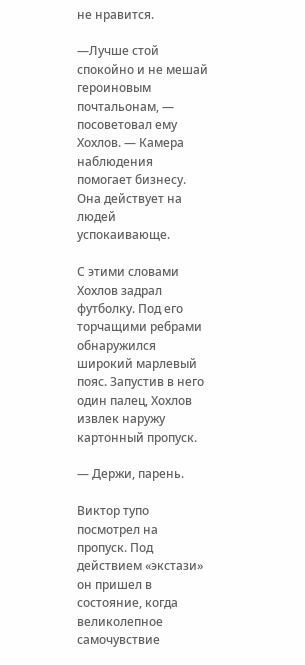не нравится.

—Лучше стой спокойно и не мешай героиновым почтальонам, — посоветовал ему Хохлов. — Камера наблюдения помогает бизнесу. Она действует на людей успокаивающе.

С этими словами Хохлов задрал футболку. Под его торчащими ребрами обнаружился широкий марлевый пояс. Запустив в него один палец, Хохлов извлек наружу картонный пропуск.

— Держи, парень.

Виктор тупо посмотрел на пропуск. Под действием «экстази» он пришел в состояние, когда великолепное самочувствие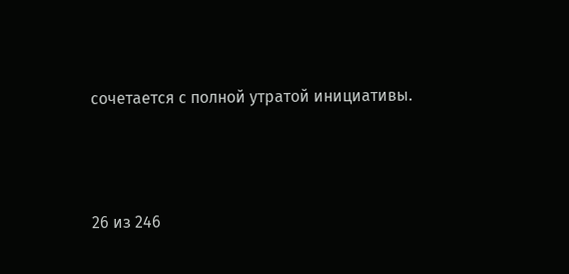сочетается с полной утратой инициативы.



26 из 246